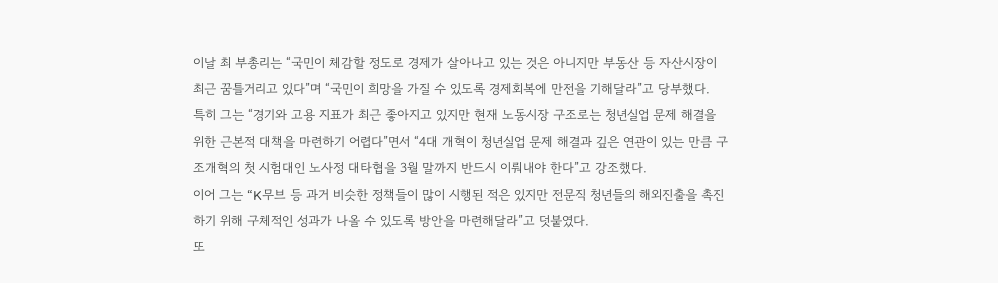이날 최 부총리는 “국민이 체감할 정도로 경제가 살아나고 있는 것은 아니지만 부동산 등 자산시장이 최근 꿈틀거리고 있다”며 “국민이 희망을 가질 수 있도록 경제회복에 만전을 기해달라”고 당부했다.
특히 그는 “경기와 고용 지표가 최근 좋아지고 있지만 현재 노동시장 구조로는 청년실업 문제 해결을 위한 근본적 대책을 마련하기 어렵다”면서 “4대 개혁이 청년실업 문제 해결과 깊은 연관이 있는 만큼 구조개혁의 첫 시험대인 노사정 대타협을 3월 말까지 반드시 이뤄내야 한다”고 강조했다.
이어 그는 “K무브 등 과거 비슷한 정책들이 많이 시행된 적은 있지만 전문직 청년들의 해외진출을 촉진하기 위해 구체적인 성과가 나올 수 있도록 방안을 마련해달라”고 덧붙였다.
또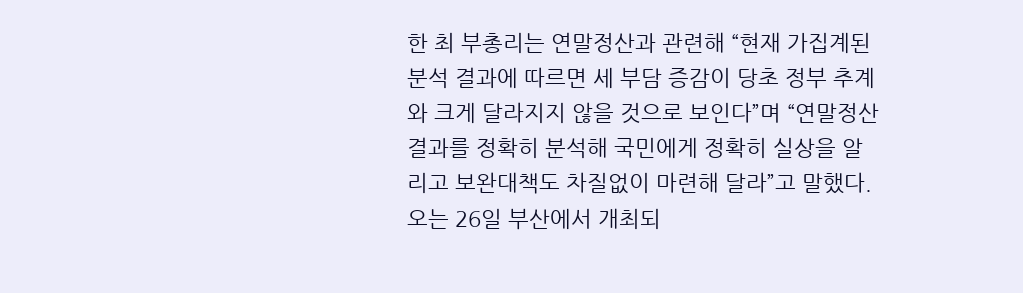한 최 부총리는 연말정산과 관련해 “현재 가집계된 분석 결과에 따르면 세 부담 증감이 당초 정부 추계와 크게 달라지지 않을 것으로 보인다”며 “연말정산 결과를 정확히 분석해 국민에게 정확히 실상을 알리고 보완대책도 차질없이 마련해 달라”고 말했다.
오는 26일 부산에서 개최되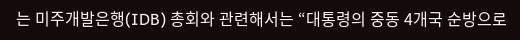는 미주개발은행(IDB) 총회와 관련해서는 “대통령의 중동 4개국 순방으로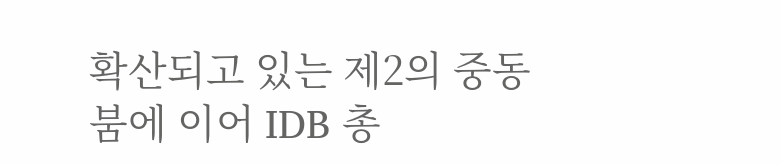확산되고 있는 제2의 중동붐에 이어 IDB 총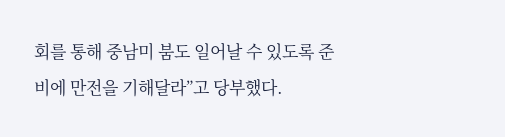회를 통해 중남미 붐도 일어날 수 있도록 준비에 만전을 기해달라”고 당부했다.